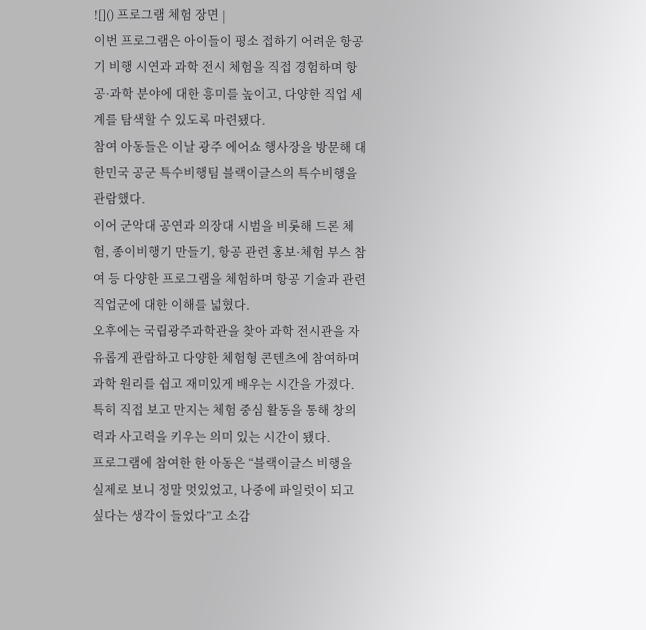![]() 프로그램 체험 장면 |
이번 프로그램은 아이들이 평소 접하기 어려운 항공기 비행 시연과 과학 전시 체험을 직접 경험하며 항공·과학 분야에 대한 흥미를 높이고, 다양한 직업 세계를 탐색할 수 있도록 마련됐다.
참여 아동들은 이날 광주 에어쇼 행사장을 방문해 대한민국 공군 특수비행팀 블랙이글스의 특수비행을 관람했다.
이어 군악대 공연과 의장대 시범을 비롯해 드론 체험, 종이비행기 만들기, 항공 관련 홍보·체험 부스 참여 등 다양한 프로그램을 체험하며 항공 기술과 관련 직업군에 대한 이해를 넓혔다.
오후에는 국립광주과학관을 찾아 과학 전시관을 자유롭게 관람하고 다양한 체험형 콘텐츠에 참여하며 과학 원리를 쉽고 재미있게 배우는 시간을 가졌다.
특히 직접 보고 만지는 체험 중심 활동을 통해 창의력과 사고력을 키우는 의미 있는 시간이 됐다.
프로그램에 참여한 한 아동은 “블랙이글스 비행을 실제로 보니 정말 멋있었고, 나중에 파일럿이 되고 싶다는 생각이 들었다”고 소감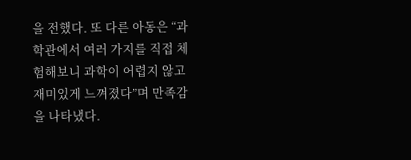을 전했다. 또 다른 아동은 “과학관에서 여러 가지를 직접 체험해보니 과학이 어렵지 않고 재미있게 느껴졌다”며 만족감을 나타냈다.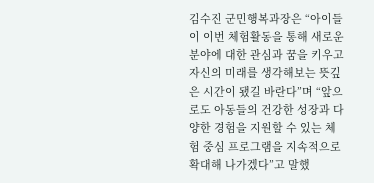김수진 군민행복과장은 “아이들이 이번 체험활동을 통해 새로운 분야에 대한 관심과 꿈을 키우고 자신의 미래를 생각해보는 뜻깊은 시간이 됐길 바란다”며 “앞으로도 아동들의 건강한 성장과 다양한 경험을 지원할 수 있는 체험 중심 프로그램을 지속적으로 확대해 나가겠다”고 말했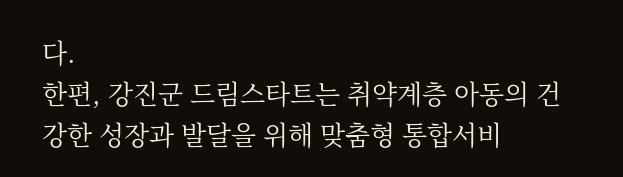다.
한편, 강진군 드림스타트는 취약계층 아동의 건강한 성장과 발달을 위해 맞춤형 통합서비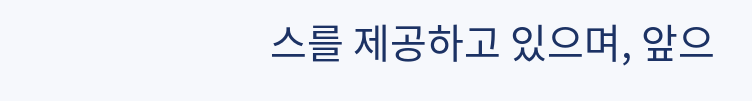스를 제공하고 있으며, 앞으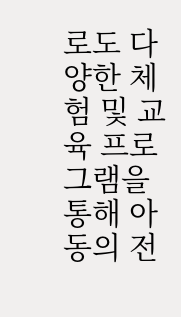로도 다양한 체험 및 교육 프로그램을 통해 아동의 전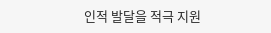인적 발달을 적극 지원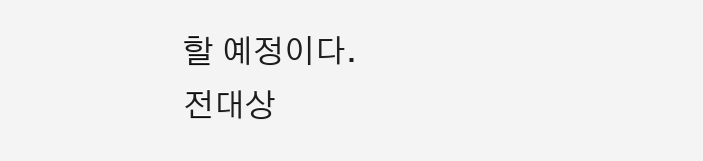할 예정이다.
전대상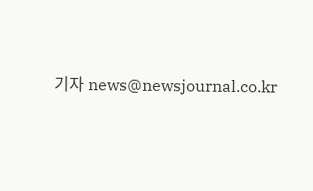기자 news@newsjournal.co.kr